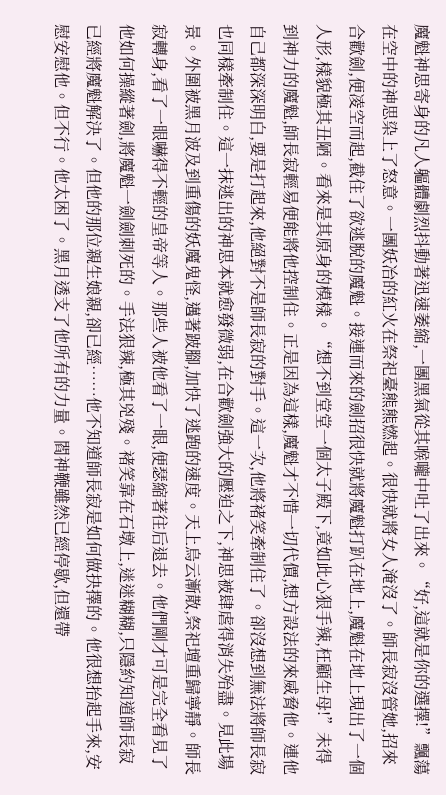魔魁神思寄身的凡人軀體劇烈抖動著迅速萎縮,一團黑氣從其喉嚨中吐了出來。“好,這就是你的選擇!”飄蕩在空中的神思染上了怒意。一團妖冶的紅火在祭祀臺熊熊燃起。很快就將女人淹沒了。師長寂沒管她,招來合歡劍,便凌空而起,截住了欲逃脫的魔魁。接連而來的劍招很快就將魔魁打趴在地上,魔魁在地上現出了一個人形,樣貌極其丑陋。看來是其原身的模樣。“想不到堂堂一個太子殿下,竟如此心狠手辣,枉顧生母!”未得到神力的魔魁,師長寂輕易便能將他控制住。正是因為這樣,魔魁才不惜一切代價,想方設法的來威脅他。連他自己都深深明白,要是打起來,他絕對不是師長寂的對手。這一次,他將褚笑牽制住了。卻沒想到無法將師長寂也同樣牽制住。這一抹逃出的神思本就愈發微弱,在合歡劍強大的壓迫之下,神思被肆虐得消失殆盡。見此場景。外圍被黑月波及到重傷的妖魔鬼怪,邁著跛腳,加快了逃跑的速度。天上烏云漸散,祭祀壇重歸寧靜。師長寂轉身,看了一眼嚇得不輕的皇帝等人。那些人被他看了一眼,便瑟縮著往后退去。他們剛才可是完全看見了他如何操縱著劍,將魔魁一劍劍刺死的。手法狠辣,極其兇殘。褚笑靠在石墩上,迷迷糊糊,只隱約知道師長寂已經將魔魁解決了。但他的那位親生娘親,卻已經……他不知道師長寂是如何做抉擇的。他很想抬起手來,安慰安慰他。但不行。他太困了。黑月透支了他所有的力量。閻神鞭雖然已經停歇,但還帶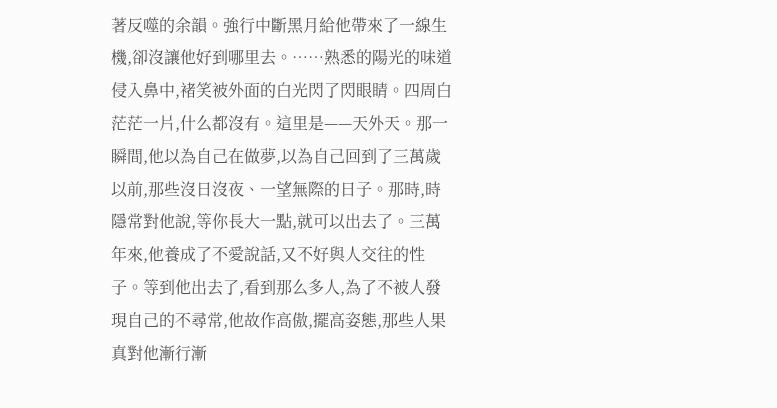著反噬的余韻。強行中斷黑月給他帶來了一線生機,卻沒讓他好到哪里去。……熟悉的陽光的味道侵入鼻中,褚笑被外面的白光閃了閃眼睛。四周白茫茫一片,什么都沒有。這里是——天外天。那一瞬間,他以為自己在做夢,以為自己回到了三萬歲以前,那些沒日沒夜、一望無際的日子。那時,時隱常對他說,等你長大一點,就可以出去了。三萬年來,他養成了不愛說話,又不好與人交往的性子。等到他出去了,看到那么多人,為了不被人發現自己的不尋常,他故作高傲,擺高姿態,那些人果真對他漸行漸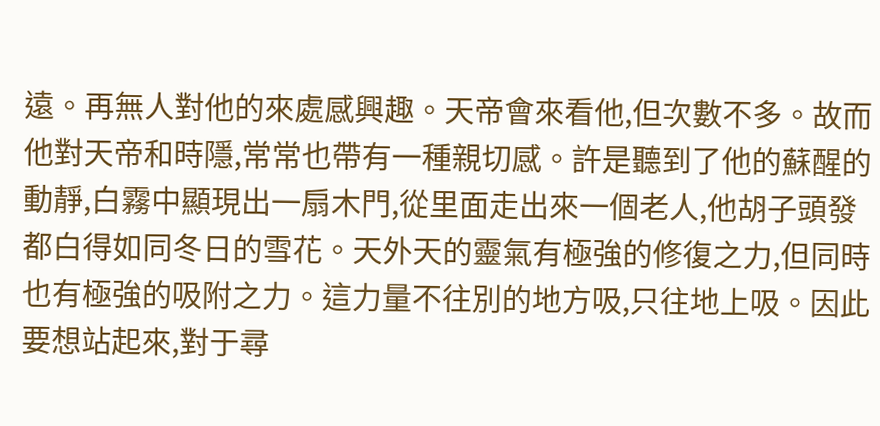遠。再無人對他的來處感興趣。天帝會來看他,但次數不多。故而他對天帝和時隱,常常也帶有一種親切感。許是聽到了他的蘇醒的動靜,白霧中顯現出一扇木門,從里面走出來一個老人,他胡子頭發都白得如同冬日的雪花。天外天的靈氣有極強的修復之力,但同時也有極強的吸附之力。這力量不往別的地方吸,只往地上吸。因此要想站起來,對于尋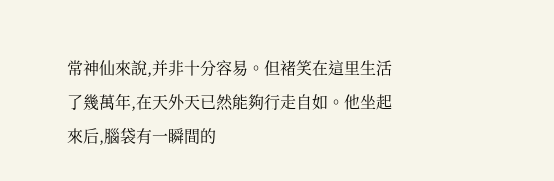常神仙來說,并非十分容易。但褚笑在這里生活了幾萬年,在天外天已然能夠行走自如。他坐起來后,腦袋有一瞬間的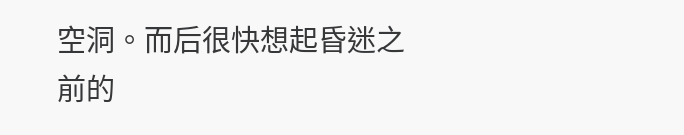空洞。而后很快想起昏迷之前的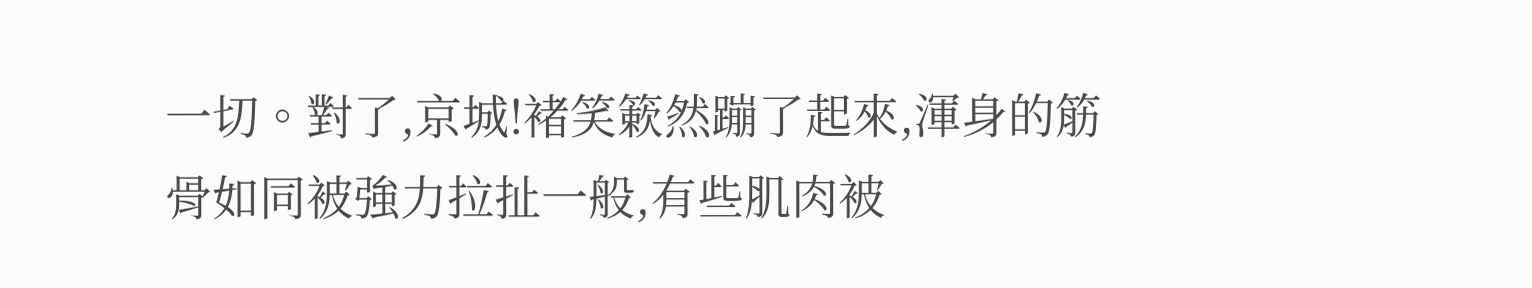一切。對了,京城!褚笑簌然蹦了起來,渾身的筋骨如同被強力拉扯一般,有些肌肉被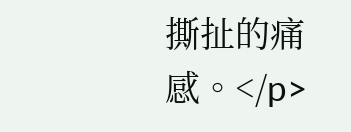撕扯的痛感。</p>